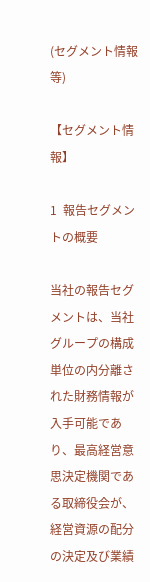(セグメント情報等)

【セグメント情報】

1  報告セグメントの概要

当社の報告セグメントは、当社グループの構成単位の内分離された財務情報が入手可能であり、最高経営意思決定機関である取締役会が、経営資源の配分の決定及び業績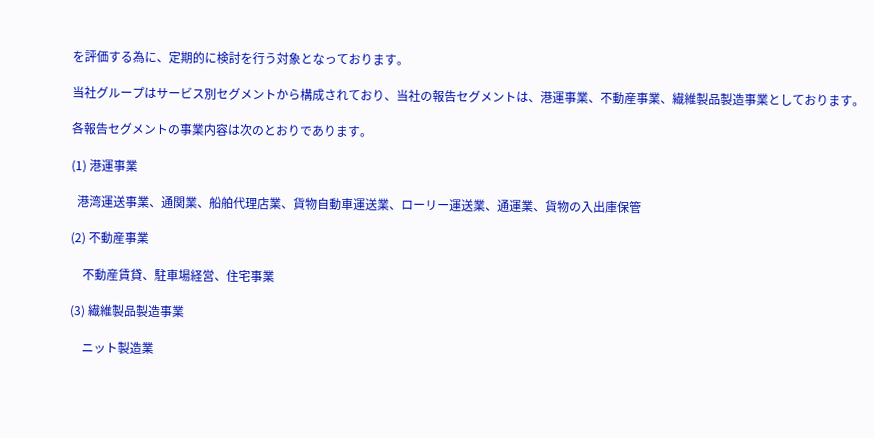を評価する為に、定期的に検討を行う対象となっております。

当社グループはサービス別セグメントから構成されており、当社の報告セグメントは、港運事業、不動産事業、繊維製品製造事業としております。

各報告セグメントの事業内容は次のとおりであります。

(1) 港運事業

  港湾運送事業、通関業、船舶代理店業、貨物自動車運送業、ローリー運送業、通運業、貨物の入出庫保管

(2) 不動産事業

    不動産賃貸、駐車場経営、住宅事業

(3) 繊維製品製造事業

    ニット製造業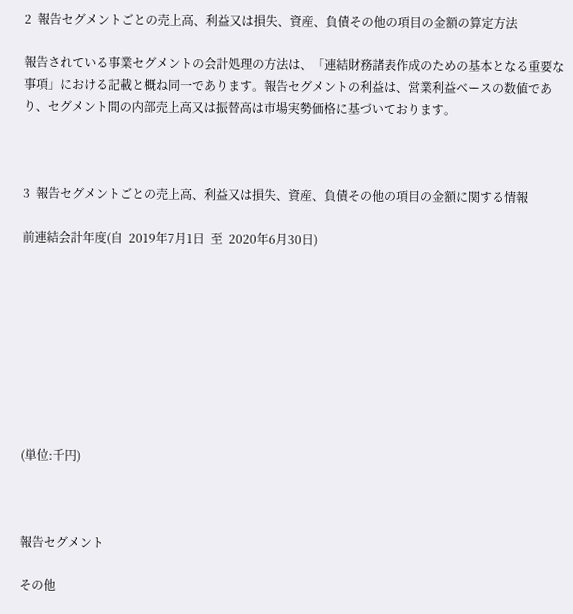2  報告セグメントごとの売上高、利益又は損失、資産、負債その他の項目の金額の算定方法

報告されている事業セグメントの会計処理の方法は、「連結財務諸表作成のための基本となる重要な事項」における記載と概ね同一であります。報告セグメントの利益は、営業利益ベースの数値であり、セグメント間の内部売上高又は振替高は市場実勢価格に基づいております。



3  報告セグメントごとの売上高、利益又は損失、資産、負債その他の項目の金額に関する情報

前連結会計年度(自  2019年7月1日  至  2020年6月30日)









(単位:千円)



報告セグメント

その他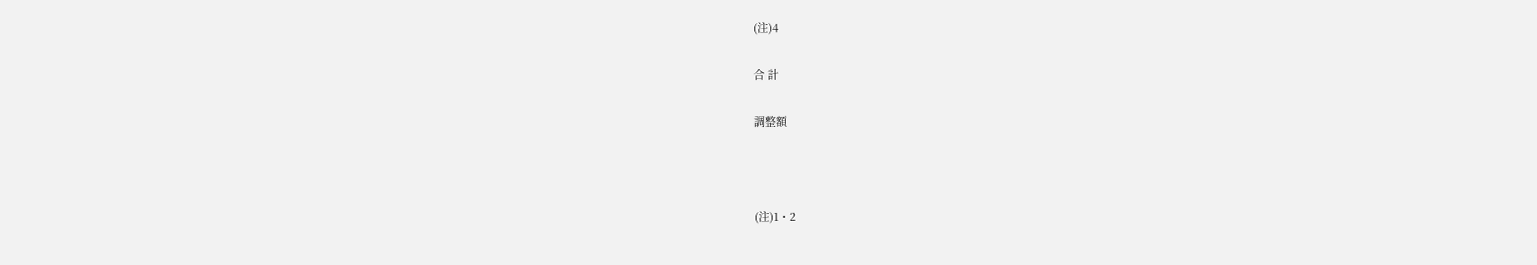(注)4

合 計

調整額



(注)1・2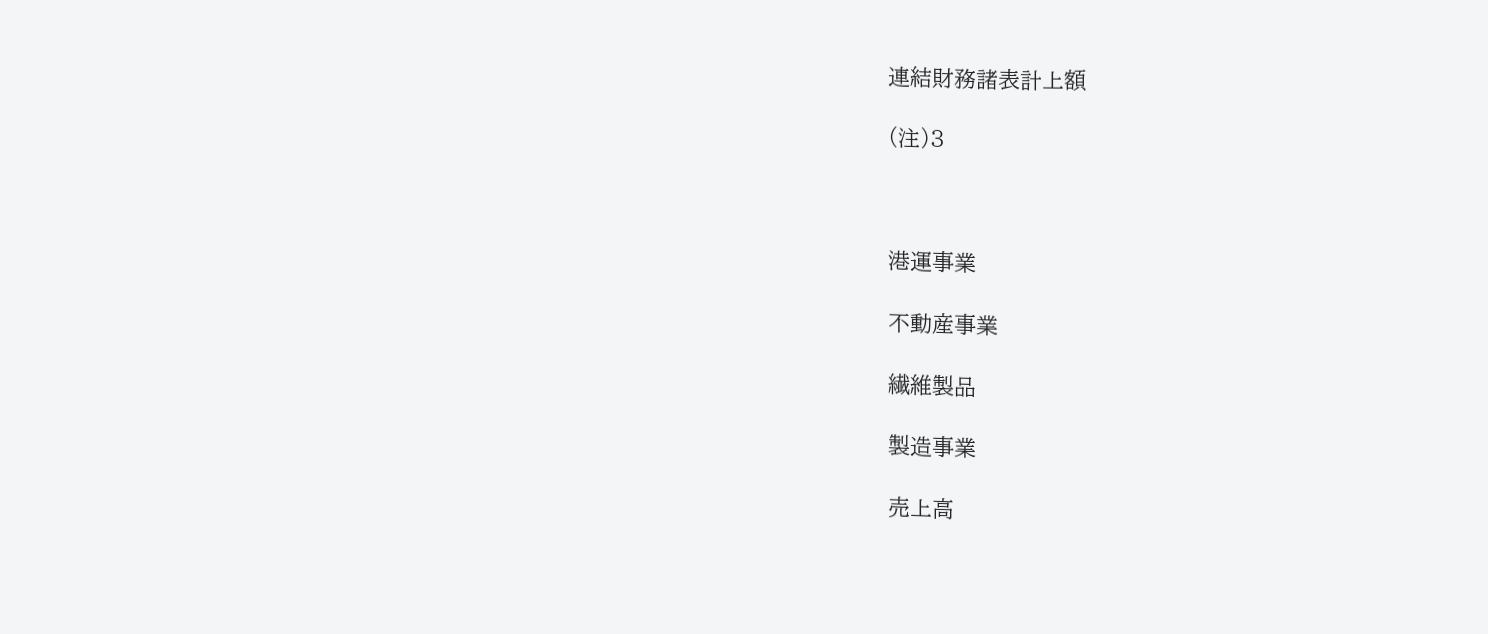連結財務諸表計上額

(注)3



港運事業

不動産事業

繊維製品

製造事業

売上高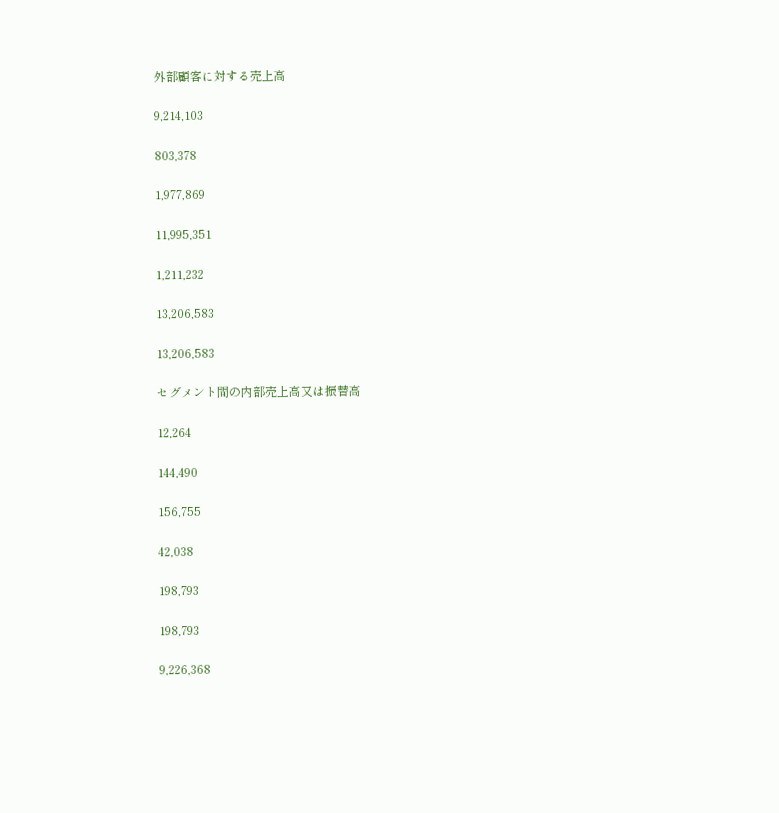外部顧客に対する売上高

9,214,103

803,378

1,977,869

11,995,351

1,211,232

13,206,583

13,206,583

セグメント間の内部売上高又は振替高

12,264

144,490

156,755

42,038

198,793

198,793

9,226,368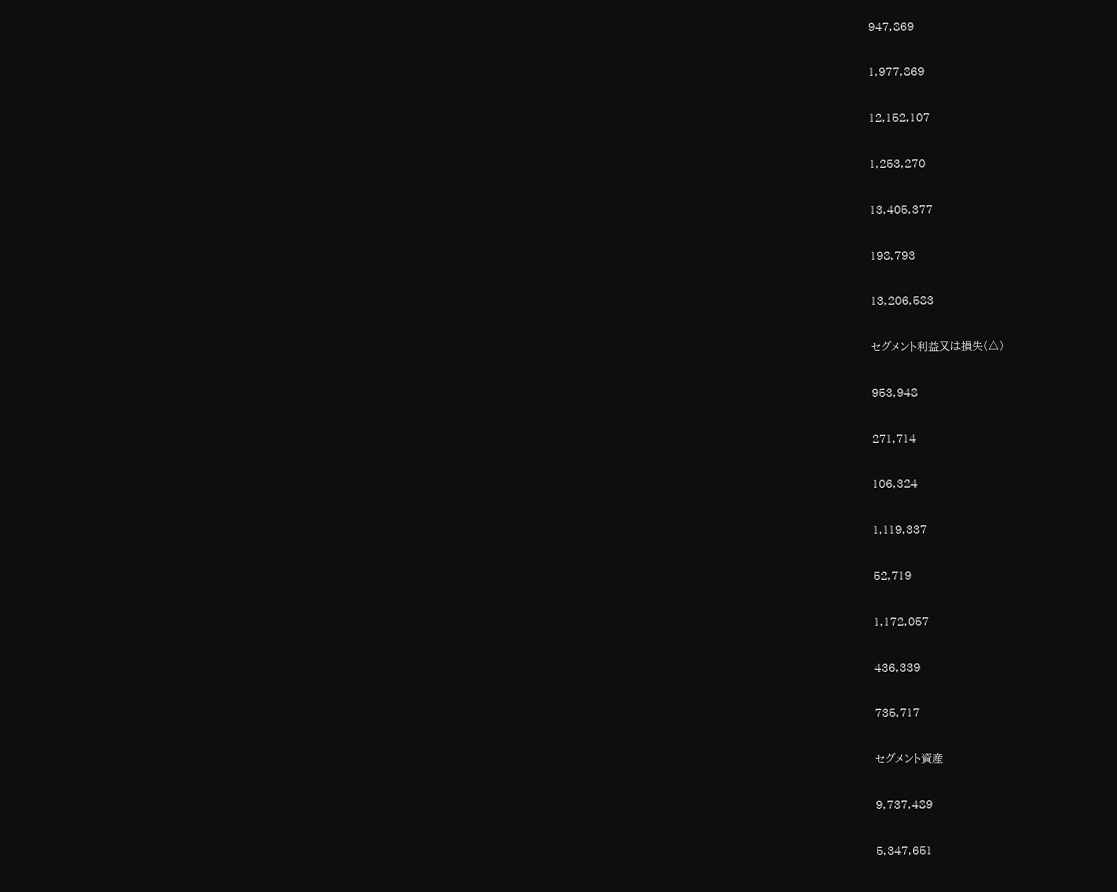947,869

1,977,869

12,152,107

1,253,270

13,405,377

198,793

13,206,583

セグメント利益又は損失(△)

953,948

271,714

106,324

1,119,337

52,719

1,172,057

436,339

735,717

セグメント資産

9,737,489

5,347,651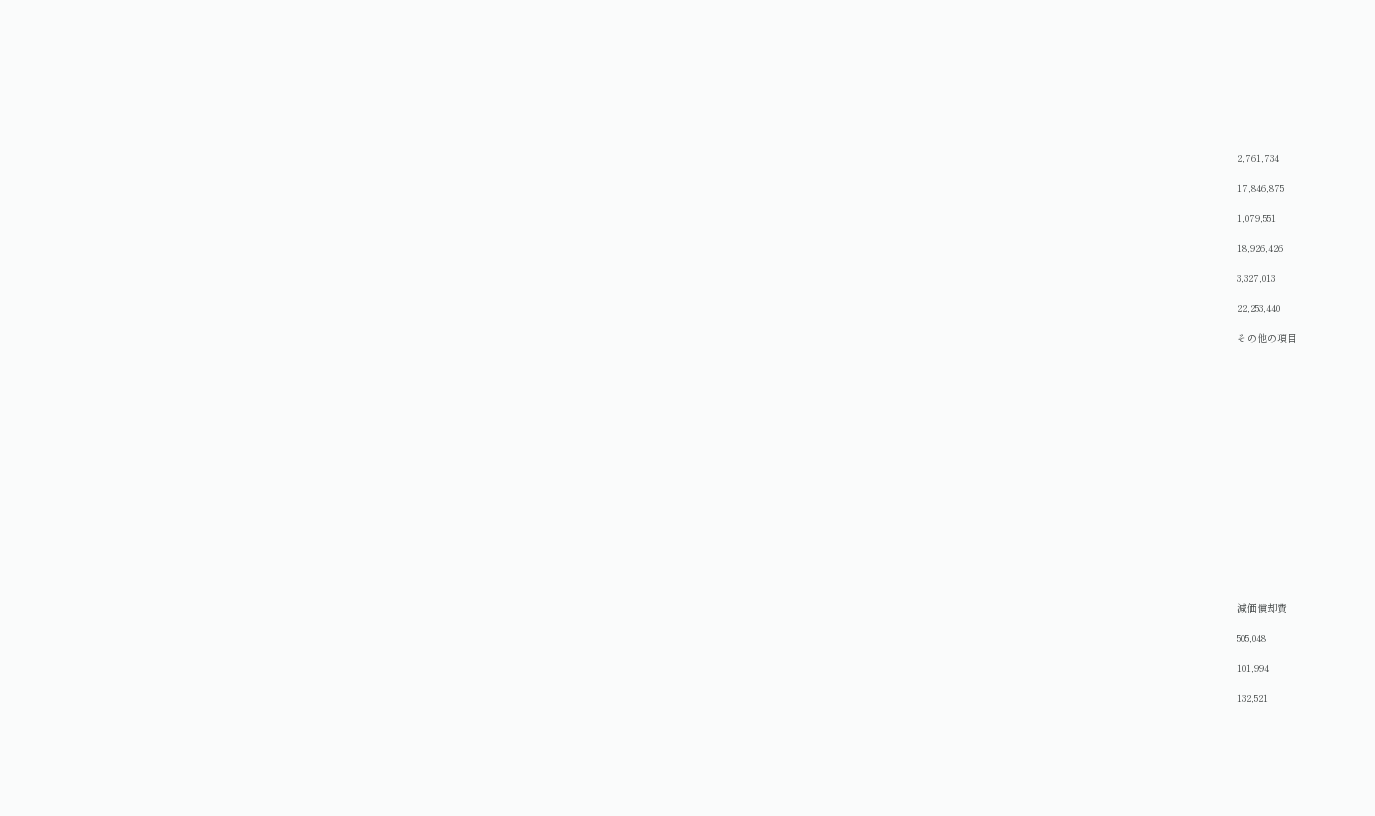2,761,734

17,846,875

1,079,551

18,926,426

3,327,013

22,253,440

その他の項目

















減価償却費

505,048

101,994

132,521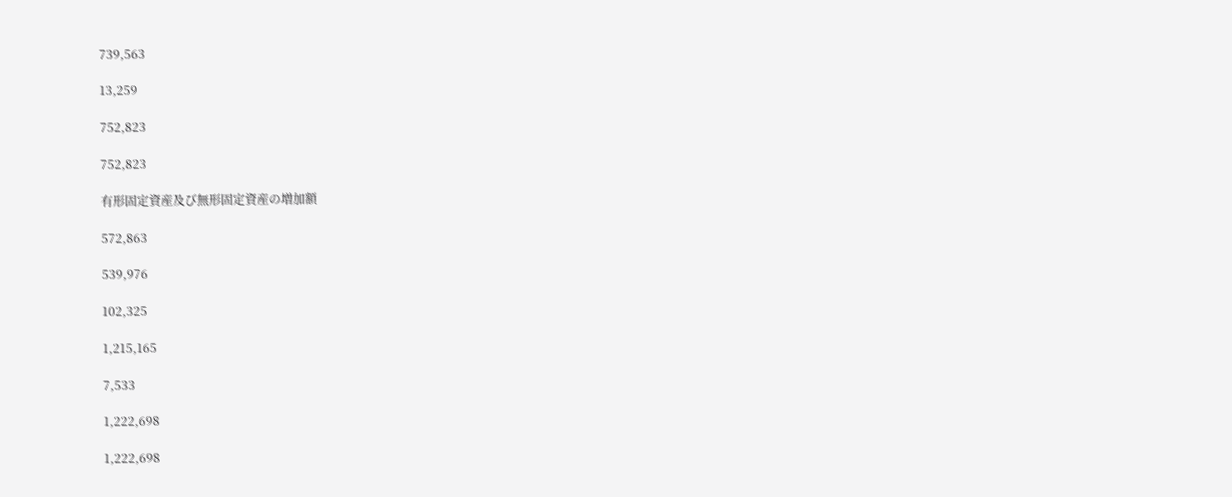739,563

13,259

752,823

752,823

有形固定資産及び無形固定資産の増加額

572,863

539,976

102,325

1,215,165

7,533

1,222,698

1,222,698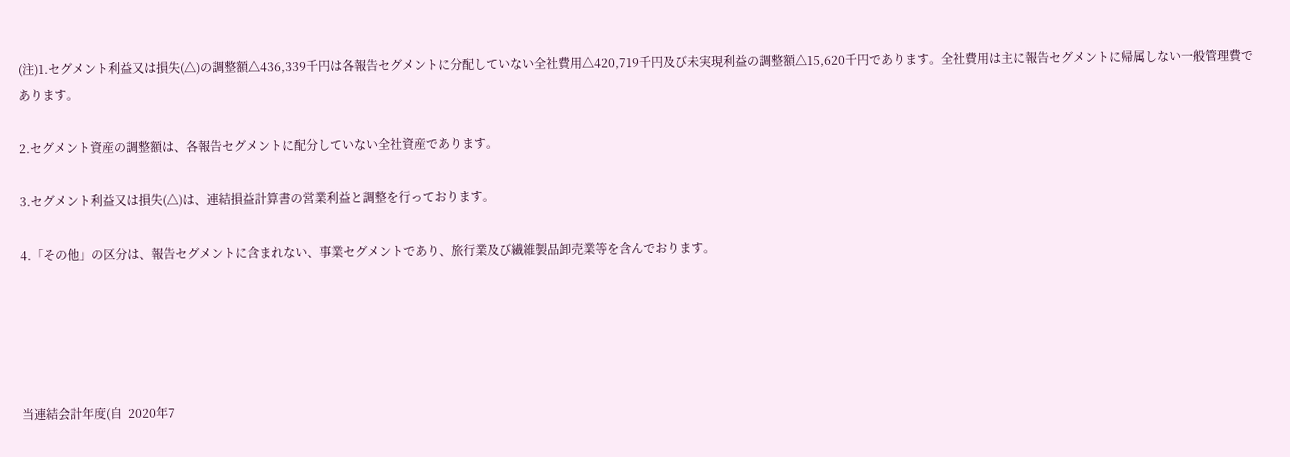(注)1.セグメント利益又は損失(△)の調整額△436,339千円は各報告セグメントに分配していない全社費用△420,719千円及び未実現利益の調整額△15,620千円であります。全社費用は主に報告セグメントに帰属しない一般管理費であります。

2.セグメント資産の調整額は、各報告セグメントに配分していない全社資産であります。

3.セグメント利益又は損失(△)は、連結損益計算書の営業利益と調整を行っております。

4.「その他」の区分は、報告セグメントに含まれない、事業セグメントであり、旅行業及び繊維製品卸売業等を含んでおります。





当連結会計年度(自  2020年7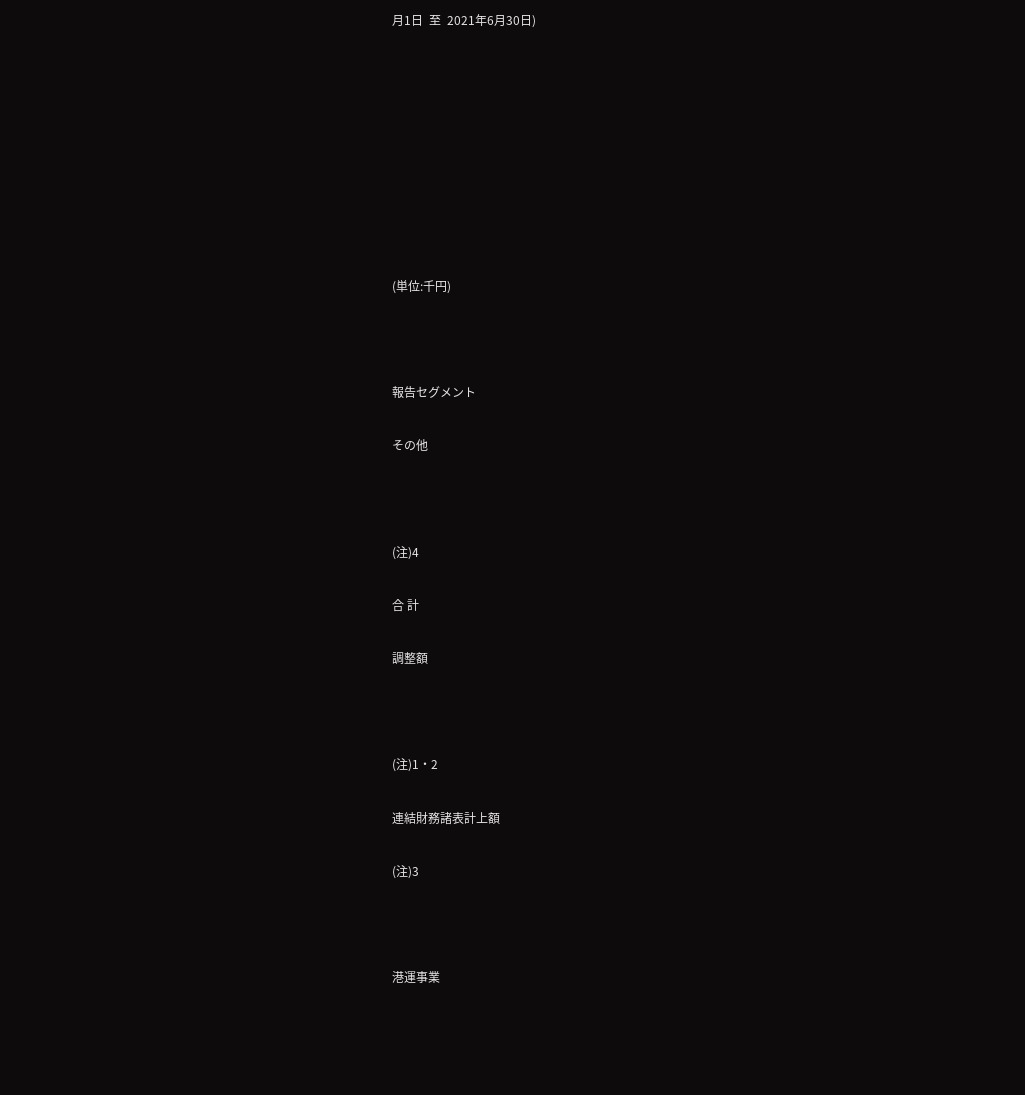月1日  至  2021年6月30日)









(単位:千円)



報告セグメント

その他



(注)4

合 計

調整額



(注)1・2

連結財務諸表計上額

(注)3



港運事業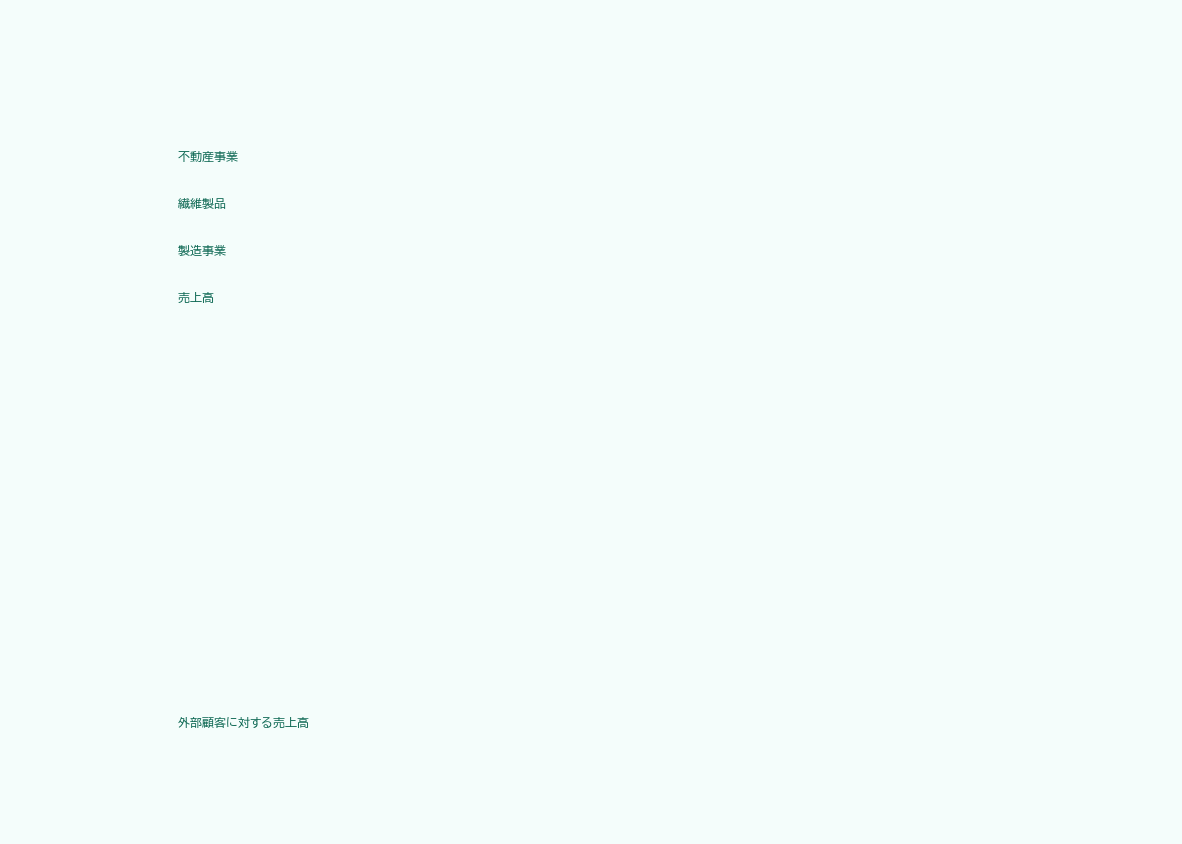不動産事業

繊維製品

製造事業

売上高

















外部顧客に対する売上高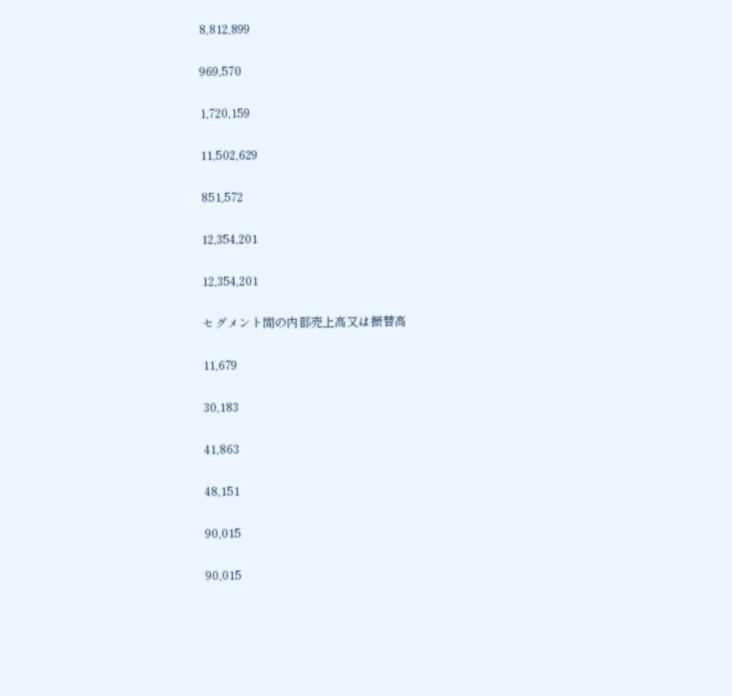8,812,899

969,570

1,720,159

11,502,629

851,572

12,354,201

12,354,201

セグメント間の内部売上高又は振替高

11,679

30,183

41,863

48,151

90,015

90,015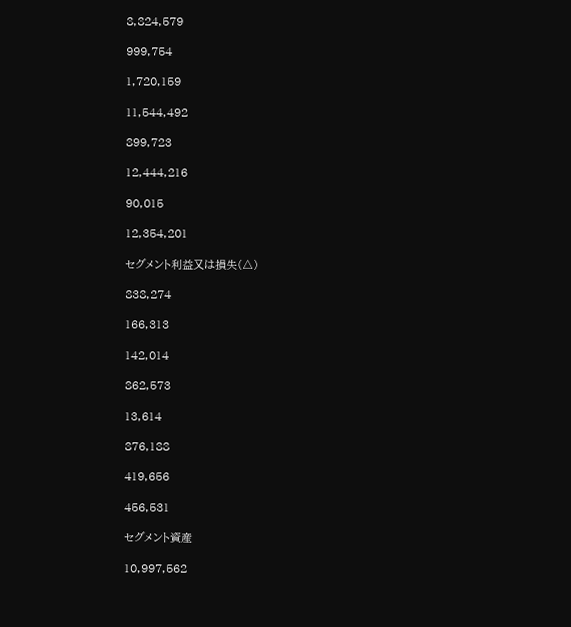8,824,579

999,754

1,720,159

11,544,492

899,723

12,444,216

90,015

12,354,201

セグメント利益又は損失(△)

838,274

166,313

142,014

862,573

13,614

876,188

419,656

456,531

セグメント資産

10,997,562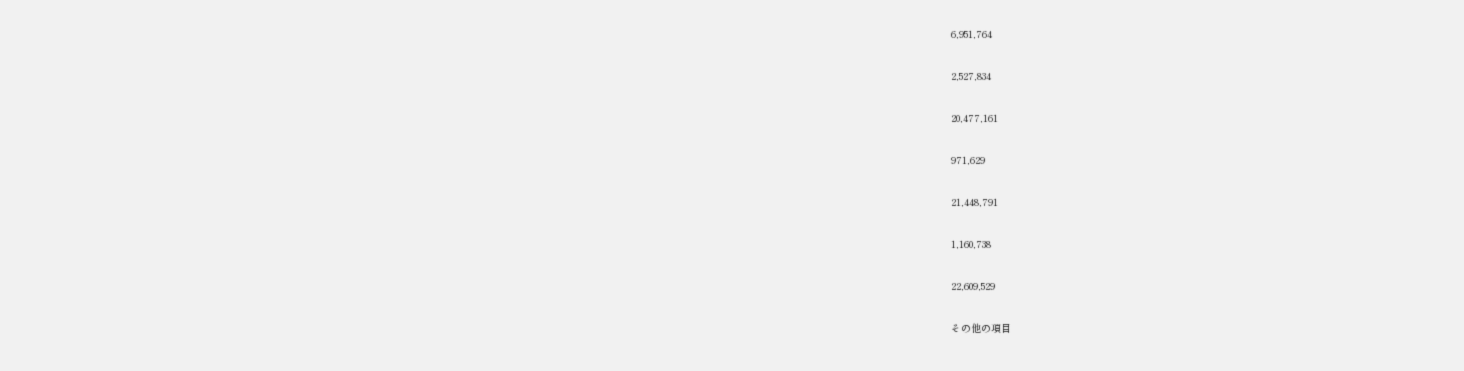6,951,764

2,527,834

20,477,161

971,629

21,448,791

1,160,738

22,609,529

その他の項目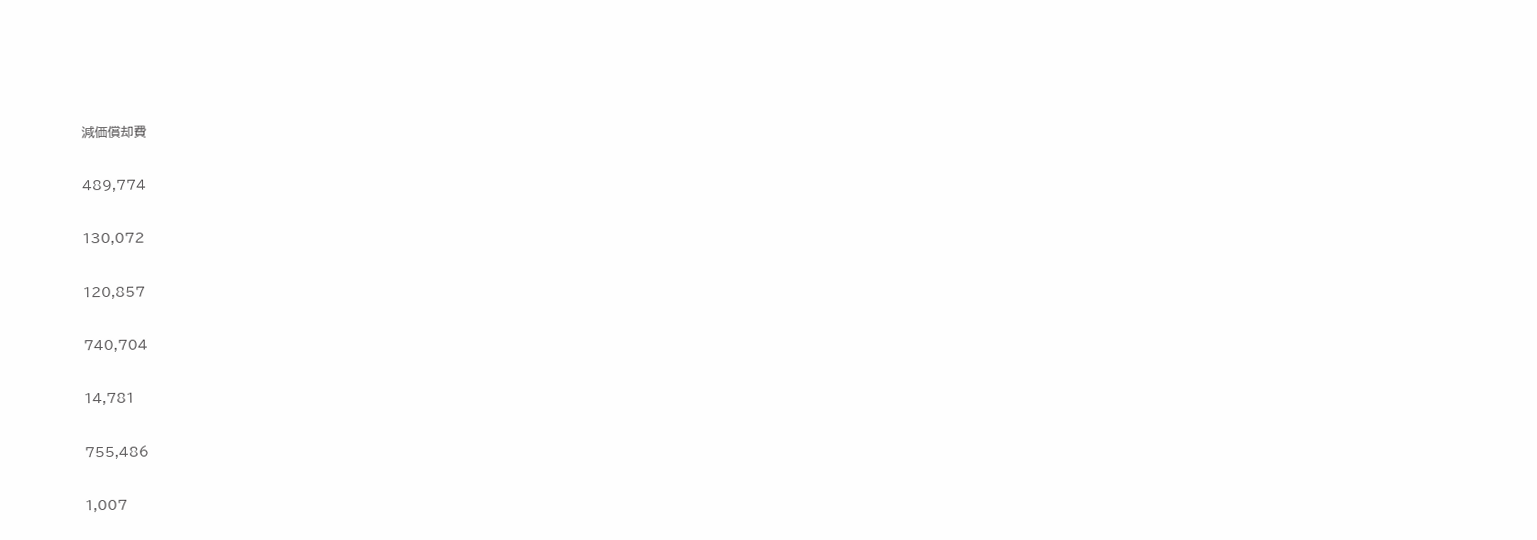減価償却費

489,774

130,072

120,857

740,704

14,781

755,486

1,007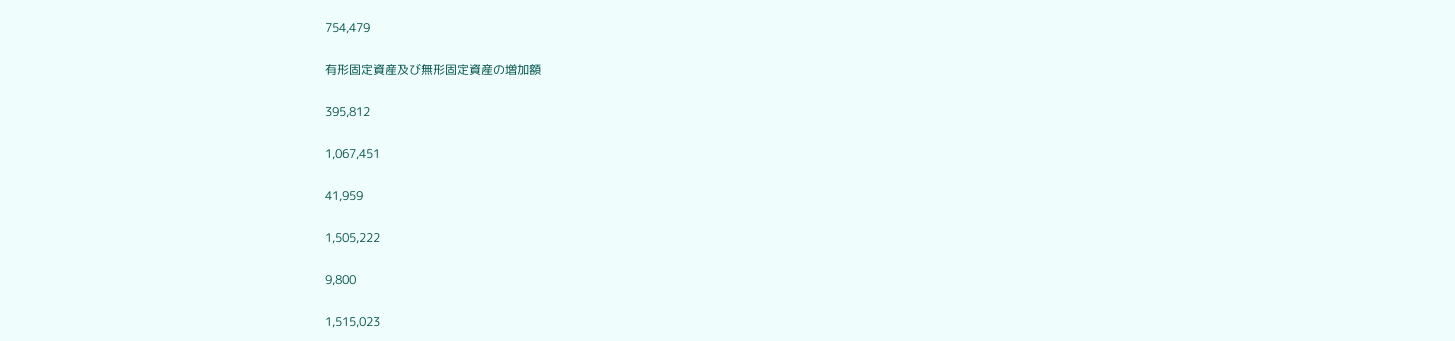754,479

有形固定資産及び無形固定資産の増加額

395,812

1,067,451

41,959

1,505,222

9,800

1,515,023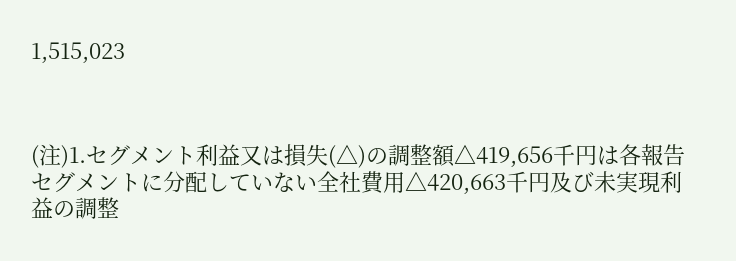1,515,023



(注)1.セグメント利益又は損失(△)の調整額△419,656千円は各報告セグメントに分配していない全社費用△420,663千円及び未実現利益の調整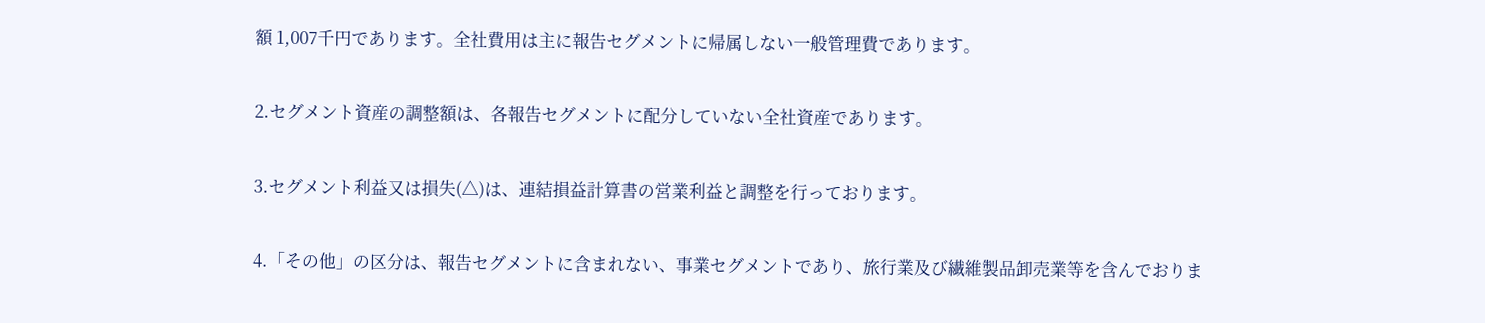額 1,007千円であります。全社費用は主に報告セグメントに帰属しない一般管理費であります。

2.セグメント資産の調整額は、各報告セグメントに配分していない全社資産であります。

3.セグメント利益又は損失(△)は、連結損益計算書の営業利益と調整を行っております。

4.「その他」の区分は、報告セグメントに含まれない、事業セグメントであり、旅行業及び繊維製品卸売業等を含んでおりま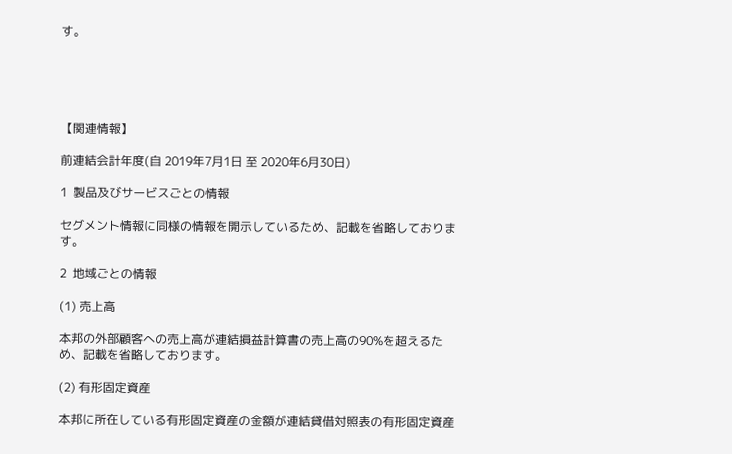す。





【関連情報】

前連結会計年度(自 2019年7月1日 至 2020年6月30日)

1  製品及びサービスごとの情報

セグメント情報に同様の情報を開示しているため、記載を省略しております。

2  地域ごとの情報

(1) 売上高

本邦の外部顧客への売上高が連結損益計算書の売上高の90%を超えるため、記載を省略しております。

(2) 有形固定資産

本邦に所在している有形固定資産の金額が連結貸借対照表の有形固定資産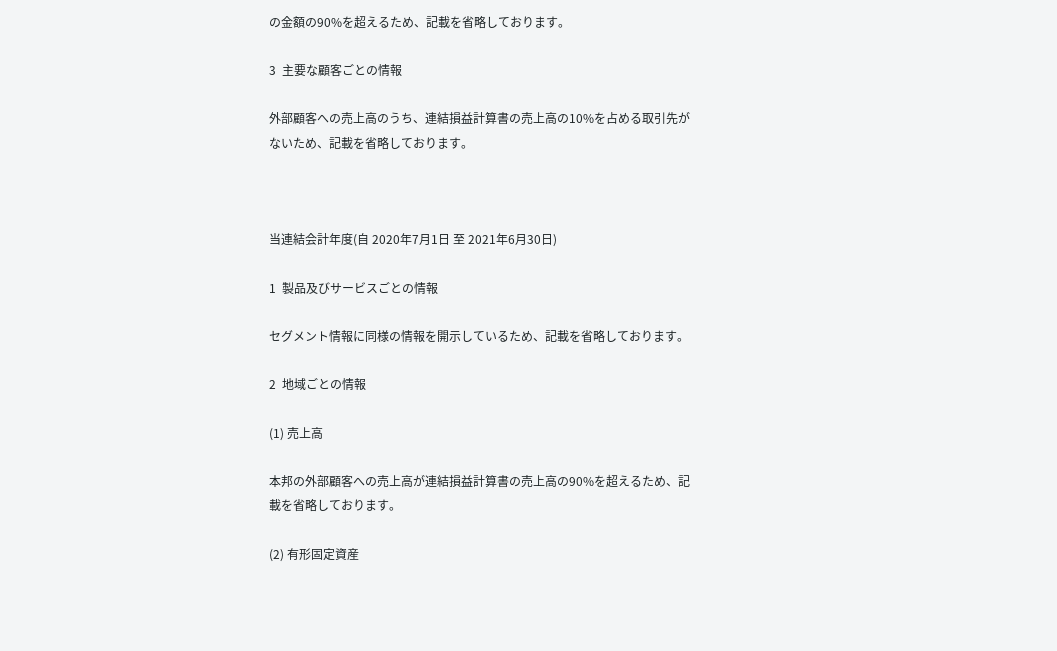の金額の90%を超えるため、記載を省略しております。

3  主要な顧客ごとの情報

外部顧客への売上高のうち、連結損益計算書の売上高の10%を占める取引先がないため、記載を省略しております。



当連結会計年度(自 2020年7月1日 至 2021年6月30日)

1  製品及びサービスごとの情報

セグメント情報に同様の情報を開示しているため、記載を省略しております。

2  地域ごとの情報

(1) 売上高

本邦の外部顧客への売上高が連結損益計算書の売上高の90%を超えるため、記載を省略しております。

(2) 有形固定資産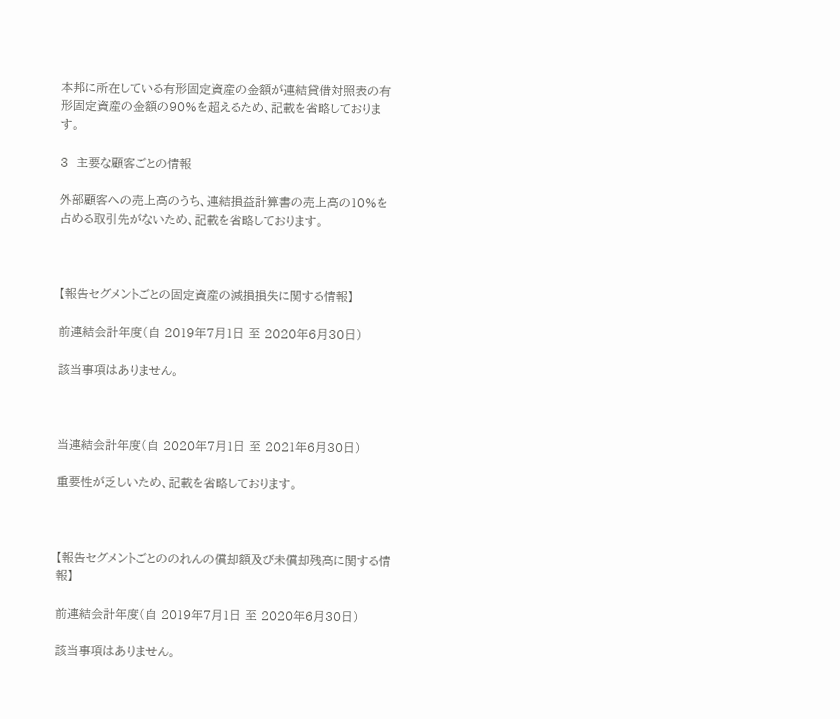本邦に所在している有形固定資産の金額が連結貸借対照表の有形固定資産の金額の90%を超えるため、記載を省略しております。

3  主要な顧客ごとの情報

外部顧客への売上高のうち、連結損益計算書の売上高の10%を占める取引先がないため、記載を省略しております。



【報告セグメントごとの固定資産の減損損失に関する情報】

前連結会計年度(自 2019年7月1日 至 2020年6月30日)

該当事項はありません。



当連結会計年度(自 2020年7月1日 至 2021年6月30日)

重要性が乏しいため、記載を省略しております。



【報告セグメントごとののれんの償却額及び未償却残高に関する情報】

前連結会計年度(自 2019年7月1日 至 2020年6月30日)

該当事項はありません。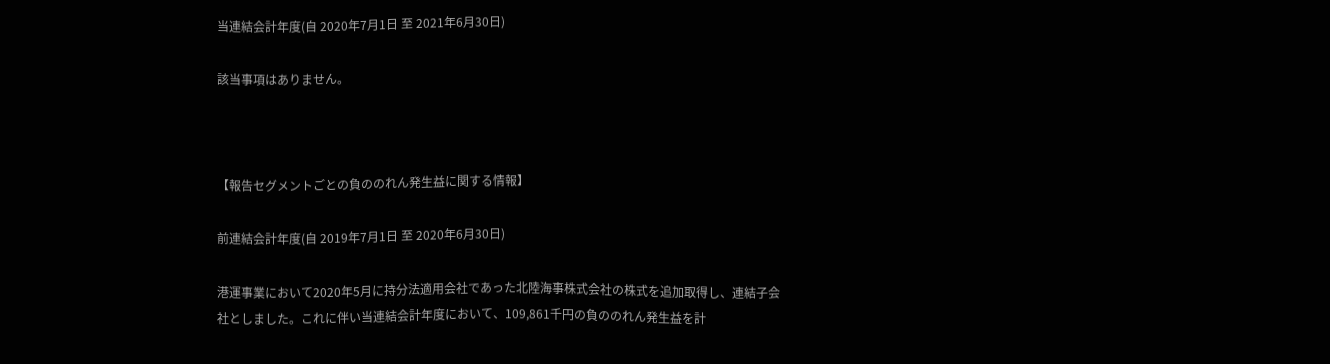当連結会計年度(自 2020年7月1日 至 2021年6月30日)

該当事項はありません。



【報告セグメントごとの負ののれん発生益に関する情報】

前連結会計年度(自 2019年7月1日 至 2020年6月30日)

港運事業において2020年5月に持分法適用会社であった北陸海事株式会社の株式を追加取得し、連結子会社としました。これに伴い当連結会計年度において、109,861千円の負ののれん発生益を計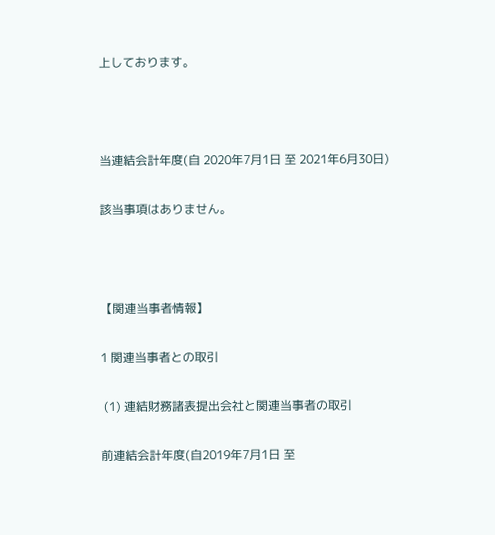上しております。



当連結会計年度(自 2020年7月1日 至 2021年6月30日)

該当事項はありません。



【関連当事者情報】

1 関連当事者との取引

 (1) 連結財務諸表提出会社と関連当事者の取引

前連結会計年度(自2019年7月1日 至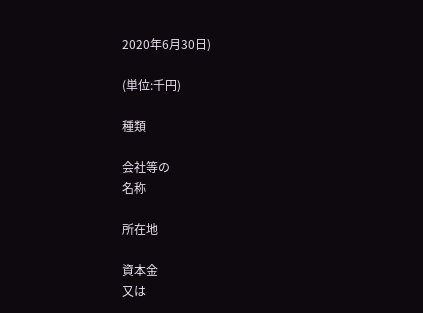2020年6月30日)

(単位:千円)

種類

会社等の
名称

所在地

資本金
又は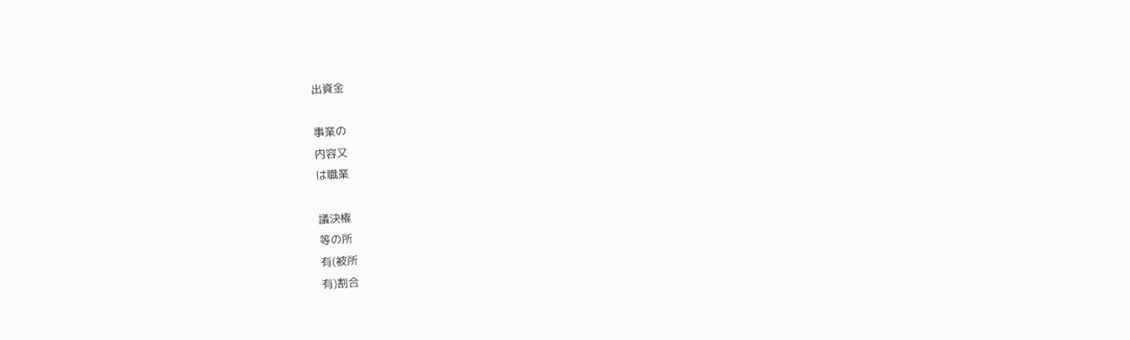出資金

事業の
内容又
は職業

議決権
等の所
有(被所
有)割合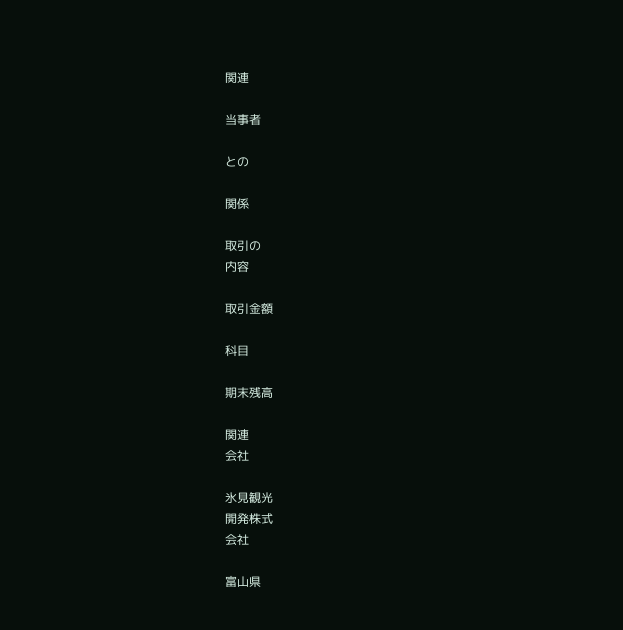関連

当事者

との

関係

取引の
内容

取引金額

科目

期末残高

関連
会社

氷見観光
開発株式
会社

富山県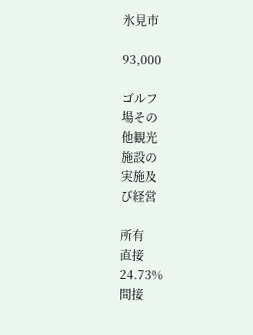氷見市

93,000

ゴルフ
場その
他観光
施設の
実施及
び経営

所有
直接
24.73%
間接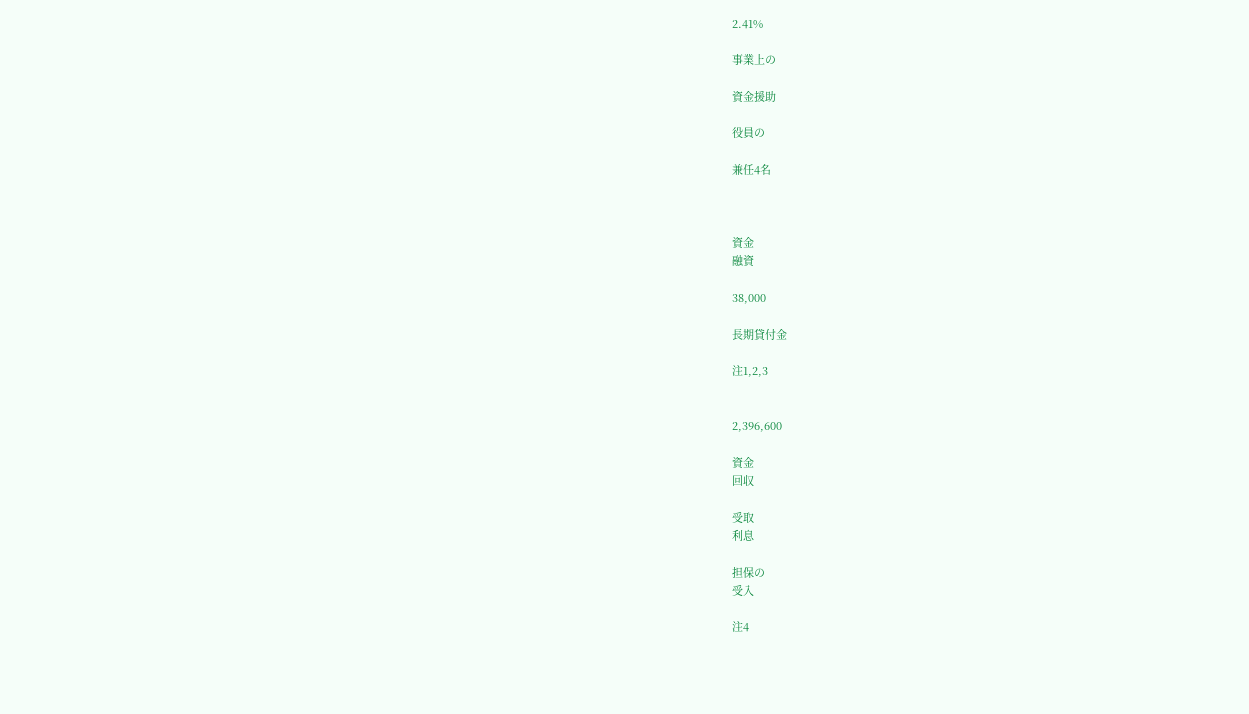2.41%

事業上の

資金援助

役員の

兼任4名



資金
融資

38,000

長期貸付金

注1,2,3


2,396,600

資金
回収

受取
利息

担保の
受入

注4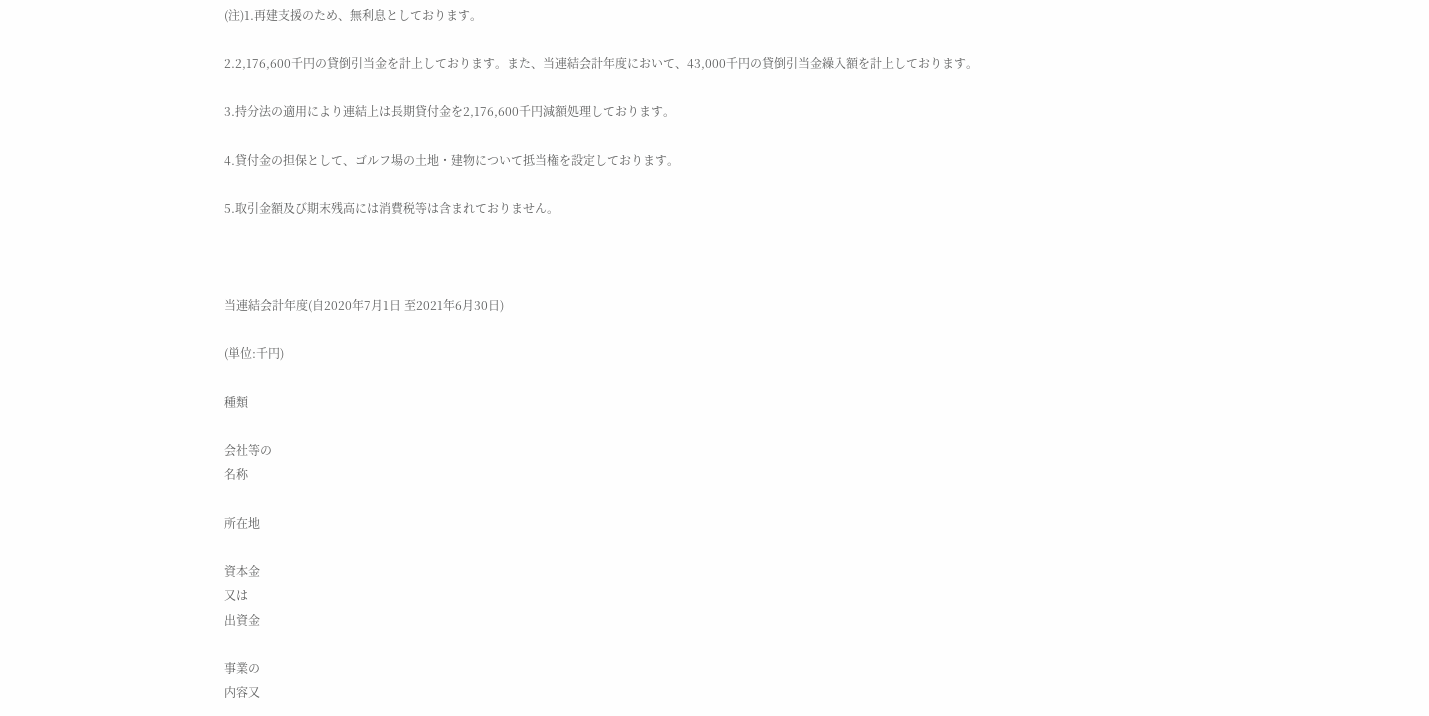(注)1.再建支援のため、無利息としております。

2.2,176,600千円の貸倒引当金を計上しております。また、当連結会計年度において、43,000千円の貸倒引当金繰入額を計上しております。

3.持分法の適用により連結上は長期貸付金を2,176,600千円減額処理しております。

4.貸付金の担保として、ゴルフ場の土地・建物について抵当権を設定しております。

5.取引金額及び期末残高には消費税等は含まれておりません。



当連結会計年度(自2020年7月1日 至2021年6月30日)

(単位:千円)

種類

会社等の
名称

所在地

資本金
又は
出資金

事業の
内容又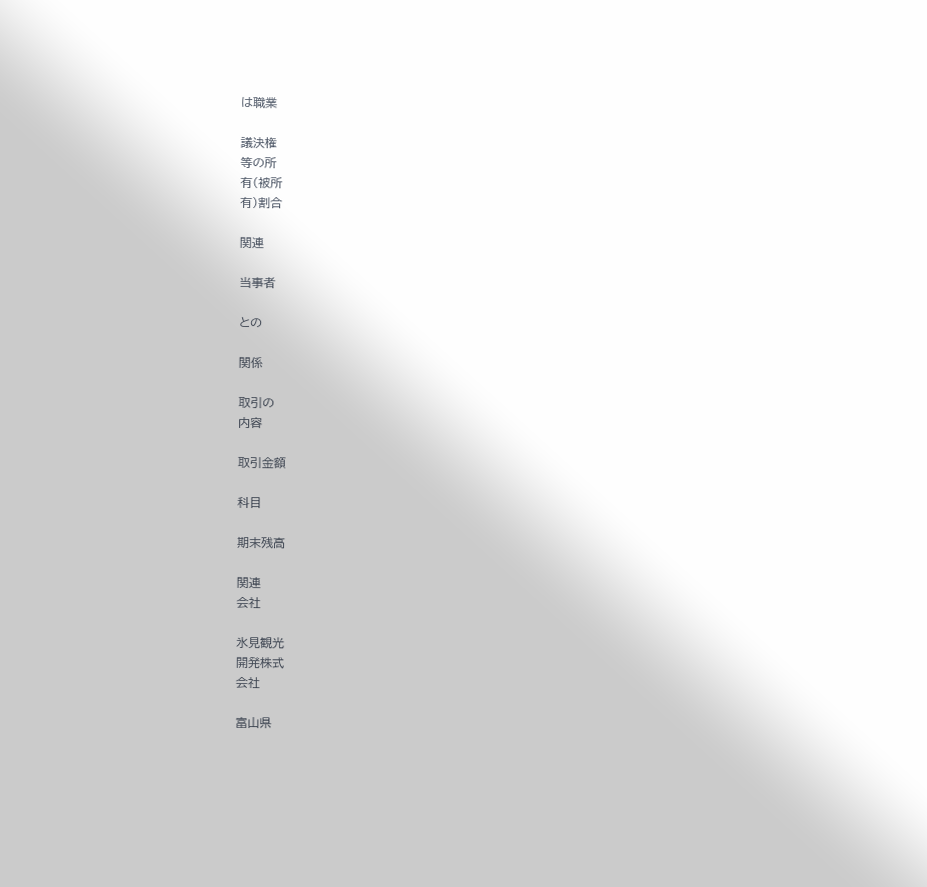は職業

議決権
等の所
有(被所
有)割合

関連

当事者

との

関係

取引の
内容

取引金額

科目

期末残高

関連
会社

氷見観光
開発株式
会社

富山県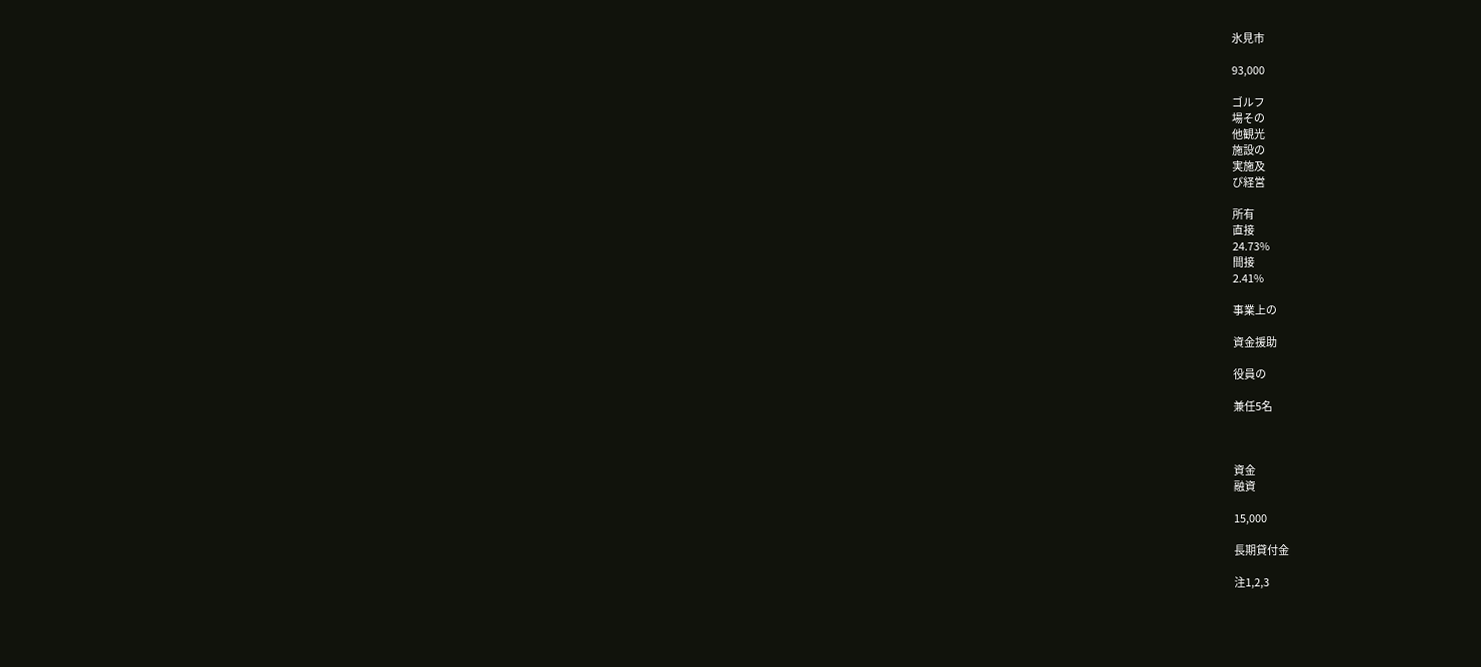氷見市

93,000

ゴルフ
場その
他観光
施設の
実施及
び経営

所有
直接
24.73%
間接
2.41%

事業上の

資金援助

役員の

兼任5名



資金
融資

15,000

長期貸付金

注1,2,3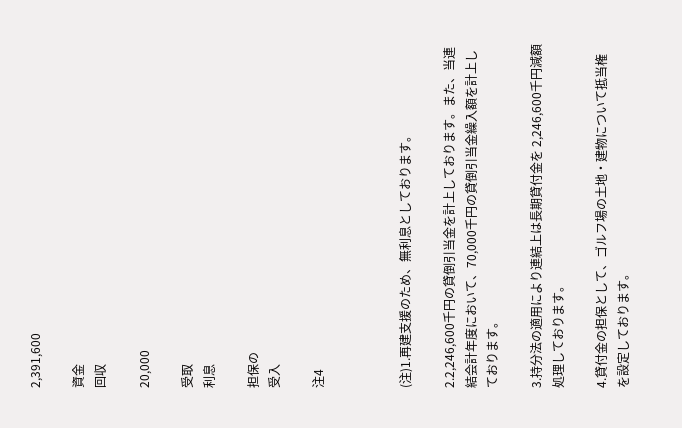2,391,600

資金
回収

20,000

受取
利息

担保の
受入

注4



(注)1.再建支援のため、無利息としております。

2.2,246,600千円の貸倒引当金を計上しております。また、当連結会計年度において、70,000千円の貸倒引当金繰入額を計上しております。

3.持分法の適用により連結上は長期貸付金を 2,246,600千円減額処理しております。

4.貸付金の担保として、ゴルフ場の土地・建物について抵当権を設定しております。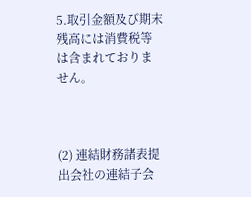5.取引金額及び期末残高には消費税等は含まれておりません。



(2) 連結財務諸表提出会社の連結子会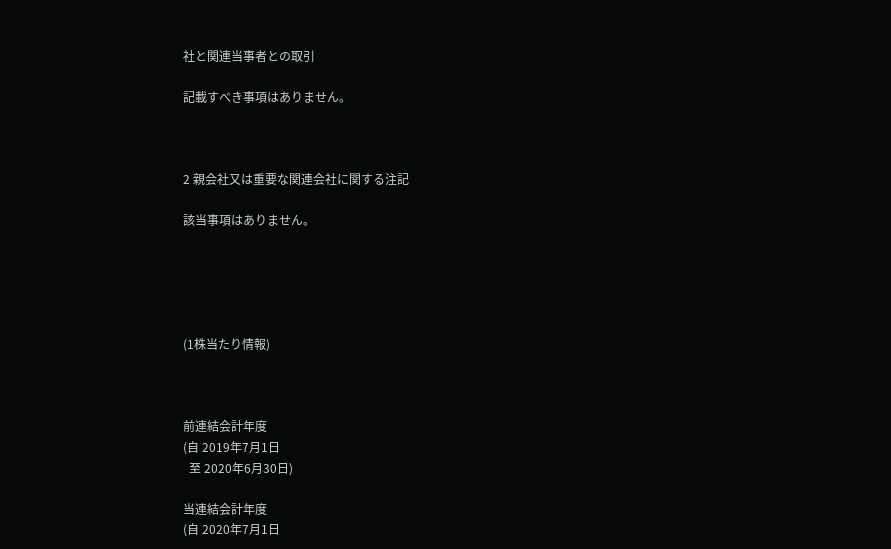社と関連当事者との取引

記載すべき事項はありません。



2 親会社又は重要な関連会社に関する注記

該当事項はありません。





(1株当たり情報)



前連結会計年度
(自 2019年7月1日
  至 2020年6月30日)

当連結会計年度
(自 2020年7月1日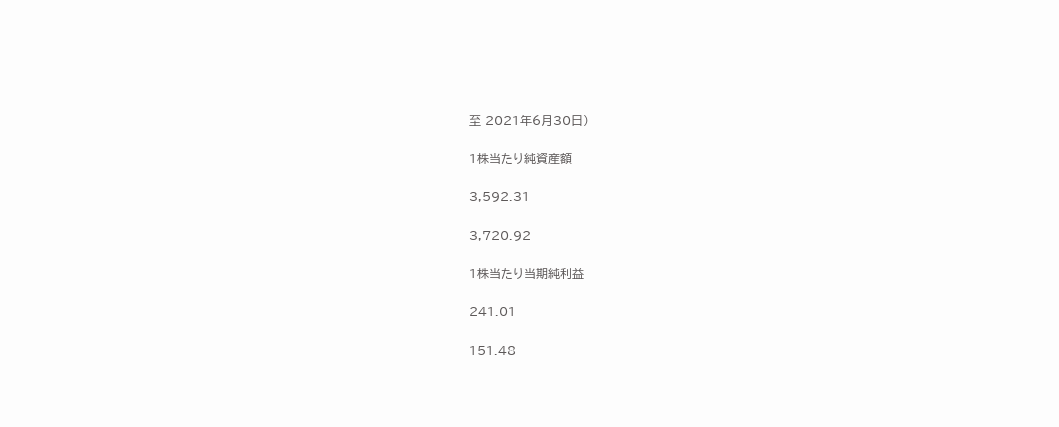至 2021年6月30日)

1株当たり純資産額

3,592.31

3,720.92

1株当たり当期純利益

241.01

151.48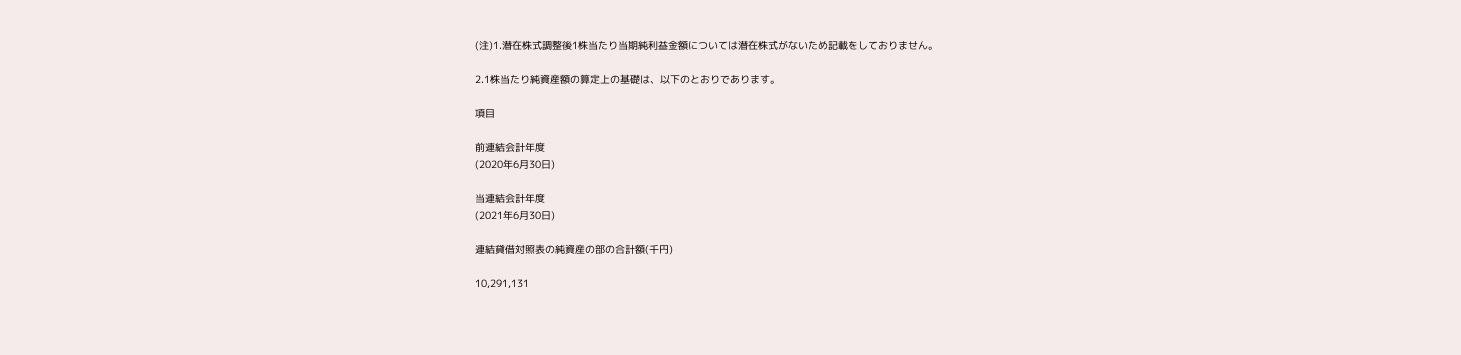(注)1.潜在株式調整後1株当たり当期純利益金額については潜在株式がないため記載をしておりません。

2.1株当たり純資産額の算定上の基礎は、以下のとおりであります。

項目

前連結会計年度
(2020年6月30日)

当連結会計年度
(2021年6月30日)

連結貸借対照表の純資産の部の合計額(千円)

10,291,131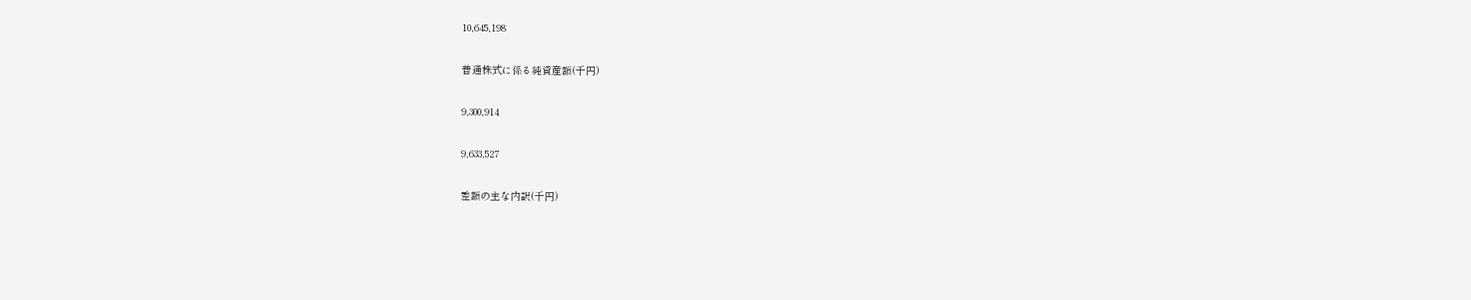10,645,198

普通株式に係る純資産額(千円)

9,300,914

9,633,527

差額の主な内訳(千円)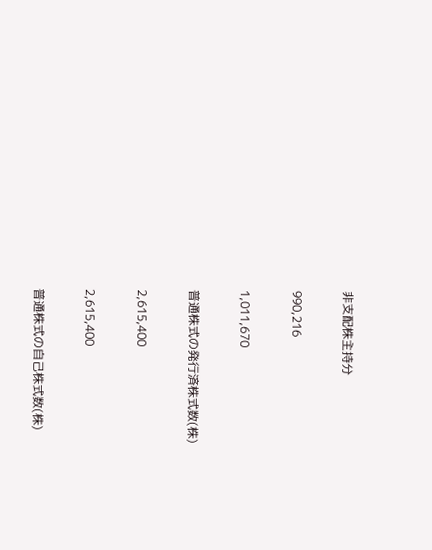非支配株主持分

990,216

1,011,670

普通株式の発行済株式数(株)

2,615,400

2,615,400

普通株式の自己株式数(株)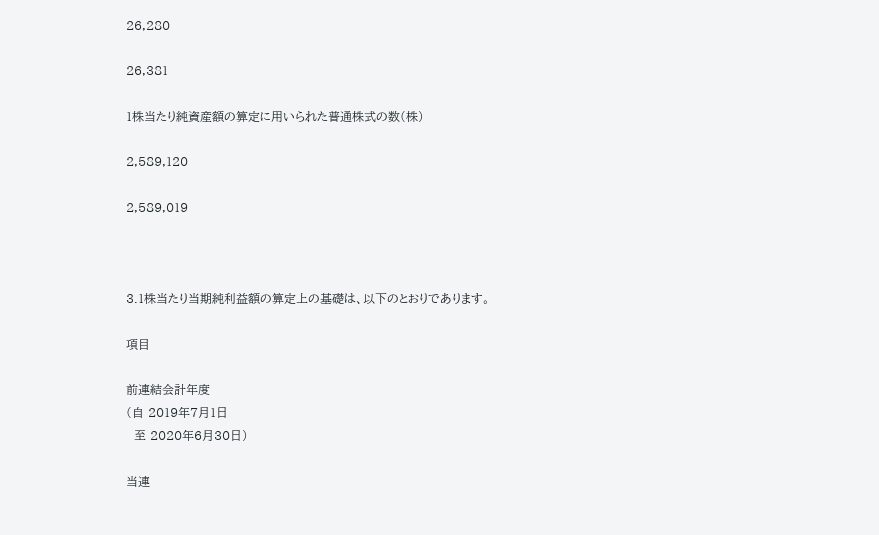26,280

26,381

1株当たり純資産額の算定に用いられた普通株式の数(株)

2,589,120

2,589,019



3.1株当たり当期純利益額の算定上の基礎は、以下のとおりであります。

項目

前連結会計年度
(自 2019年7月1日
  至 2020年6月30日)

当連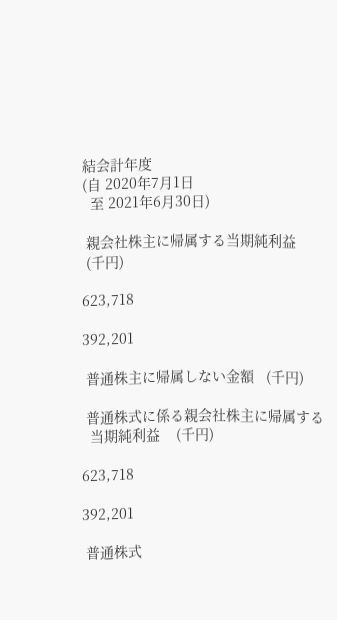結会計年度
(自 2020年7月1日
  至 2021年6月30日)

 親会社株主に帰属する当期純利益
 (千円)

623,718

392,201

 普通株主に帰属しない金額   (千円)

 普通株式に係る親会社株主に帰属する
  当期純利益    (千円)

623,718

392,201

 普通株式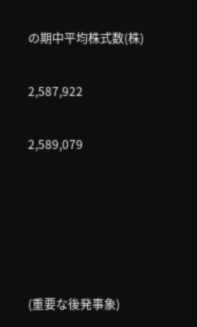の期中平均株式数(株)

2,587,922

2,589,079





(重要な後発事象)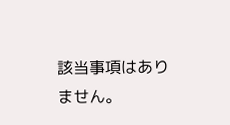該当事項はありません。